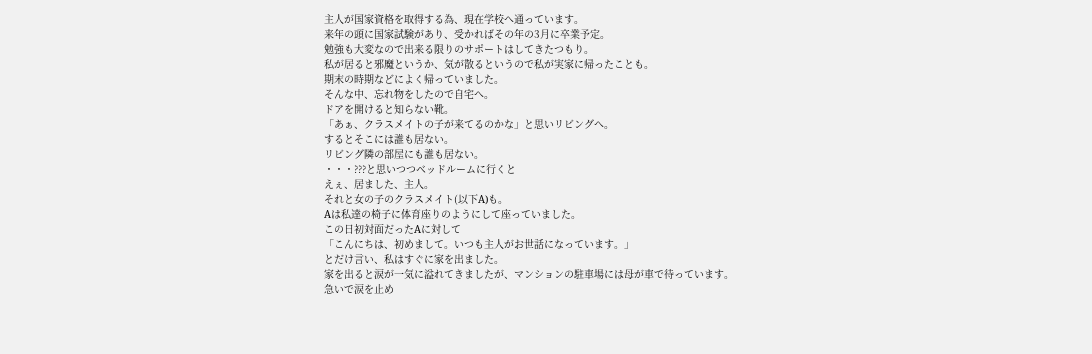主人が国家資格を取得する為、現在学校へ通っています。
来年の頭に国家試験があり、受かればその年の3月に卒業予定。
勉強も大変なので出来る限りのサポートはしてきたつもり。
私が居ると邪魔というか、気が散るというので私が実家に帰ったことも。
期末の時期などによく帰っていました。
そんな中、忘れ物をしたので自宅へ。
ドアを開けると知らない靴。
「あぁ、クラスメイトの子が来てるのかな」と思いリビングへ。
するとそこには誰も居ない。
リビング隣の部屋にも誰も居ない。
・・・???と思いつつベッドルームに行くと
えぇ、居ました、主人。
それと女の子のクラスメイト(以下A)も。
Aは私達の椅子に体育座りのようにして座っていました。
この日初対面だったAに対して
「こんにちは、初めまして。いつも主人がお世話になっています。」
とだけ言い、私はすぐに家を出ました。
家を出ると涙が一気に溢れてきましたが、マンションの駐車場には母が車で待っています。
急いで涙を止め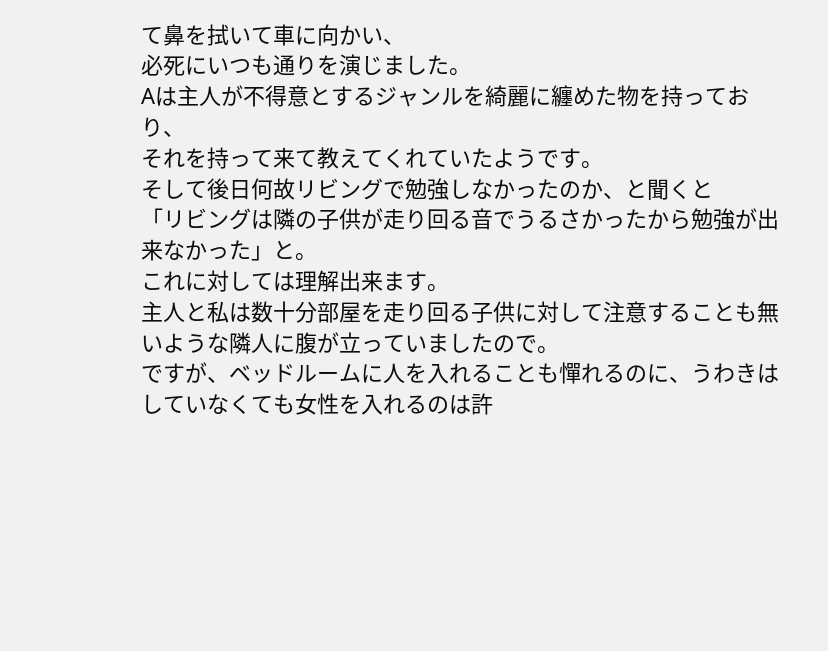て鼻を拭いて車に向かい、
必死にいつも通りを演じました。
Aは主人が不得意とするジャンルを綺麗に纏めた物を持っており、
それを持って来て教えてくれていたようです。
そして後日何故リビングで勉強しなかったのか、と聞くと
「リビングは隣の子供が走り回る音でうるさかったから勉強が出来なかった」と。
これに対しては理解出来ます。
主人と私は数十分部屋を走り回る子供に対して注意することも無いような隣人に腹が立っていましたので。
ですが、ベッドルームに人を入れることも憚れるのに、うわきはしていなくても女性を入れるのは許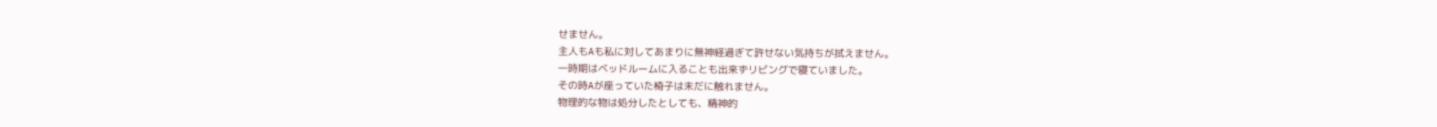せません。
主人もAも私に対してあまりに無神経過ぎて許せない気持ちが拭えません。
一時期はベッドルームに入ることも出来ずリビングで寝ていました。
その時Aが座っていた椅子は未だに触れません。
物理的な物は処分したとしても、精神的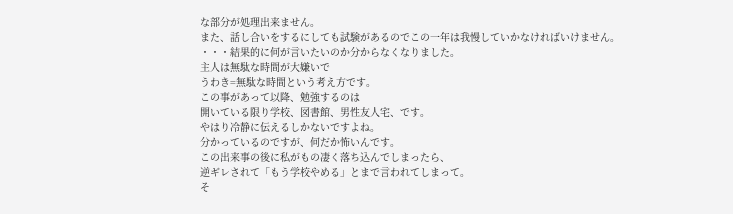な部分が処理出来ません。
また、話し合いをするにしても試験があるのでこの一年は我慢していかなければいけません。
・・・結果的に何が言いたいのか分からなくなりました。
主人は無駄な時間が大嫌いで
うわき=無駄な時間という考え方です。
この事があって以降、勉強するのは
開いている限り学校、図書館、男性友人宅、です。
やはり冷静に伝えるしかないですよね。
分かっているのですが、何だか怖いんです。
この出来事の後に私がもの凄く落ち込んでしまったら、
逆ギレされて「もう学校やめる」とまで言われてしまって。
そ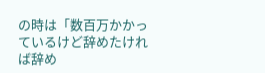の時は「数百万かかっているけど辞めたければ辞め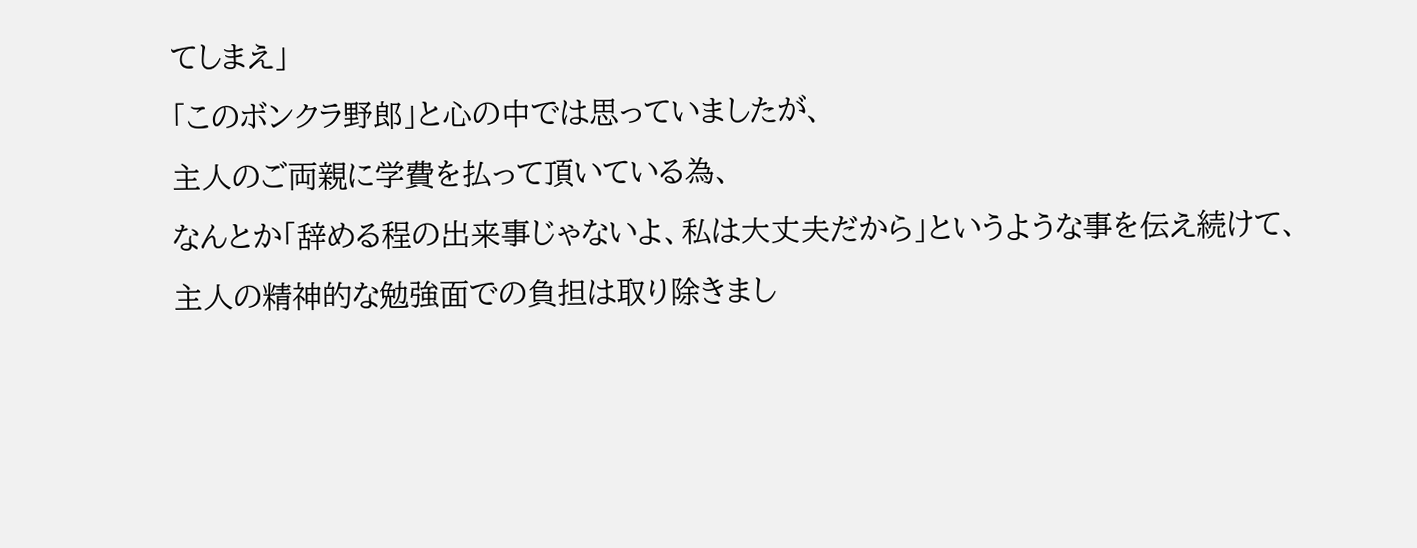てしまえ」
「このボンクラ野郎」と心の中では思っていましたが、
主人のご両親に学費を払って頂いている為、
なんとか「辞める程の出来事じゃないよ、私は大丈夫だから」というような事を伝え続けて、
主人の精神的な勉強面での負担は取り除きまし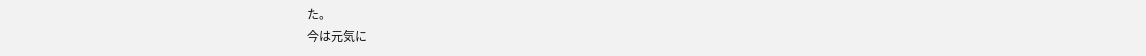た。
今は元気に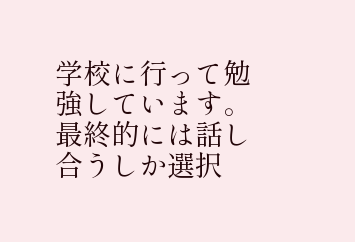学校に行って勉強しています。
最終的には話し合うしか選択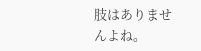肢はありませんよね。